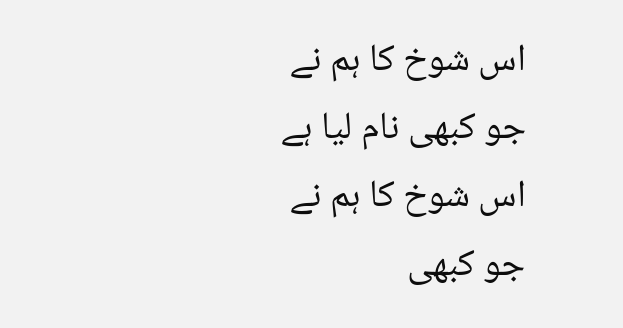اس شوخ کا ہم نے جو کبھی نام لیا ہے
اس شوخ کا ہم نے جو کبھی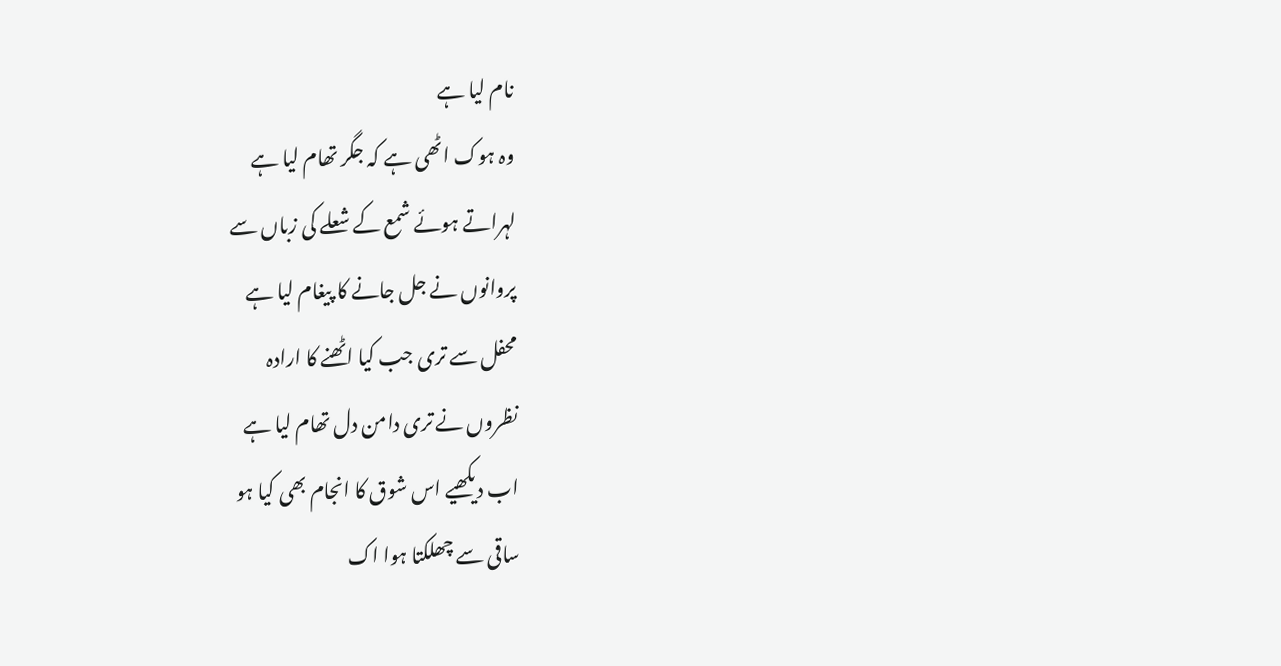نام لیا ہے
وہ ہوک اٹھی ہے کہ جگر تھام لیا ہے
لہراتے ہوئے شمع کے شعلے کی زباں سے
پروانوں نے جل جانے کا پیغام لیا ہے
محفل سے تری جب کیا اٹھنے کا ارادہ
نظروں نے تری دامن دل تھام لیا ہے
اب دیکھیے اس شوق کا انجام بھی کیا ہو
ساقی سے چھلکتا ہوا اک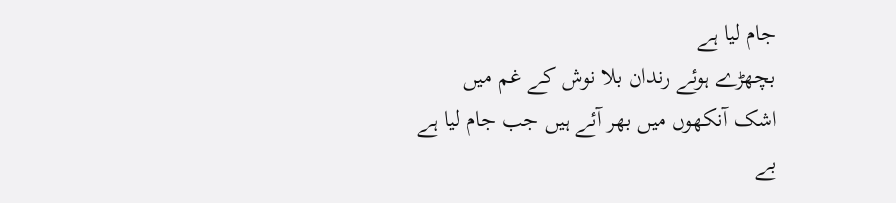جام لیا ہے
بچھڑے ہوئے رندان بلا نوش کے غم میں
اشک آنکھوں میں بھر آئے ہیں جب جام لیا ہے
بے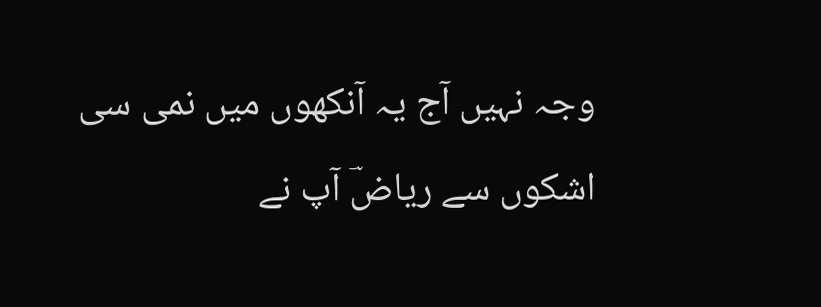وجہ نہیں آج یہ آنکھوں میں نمی سی
اشکوں سے ریاضؔ آپ نے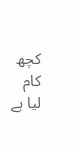کچھ کام لیا ہے